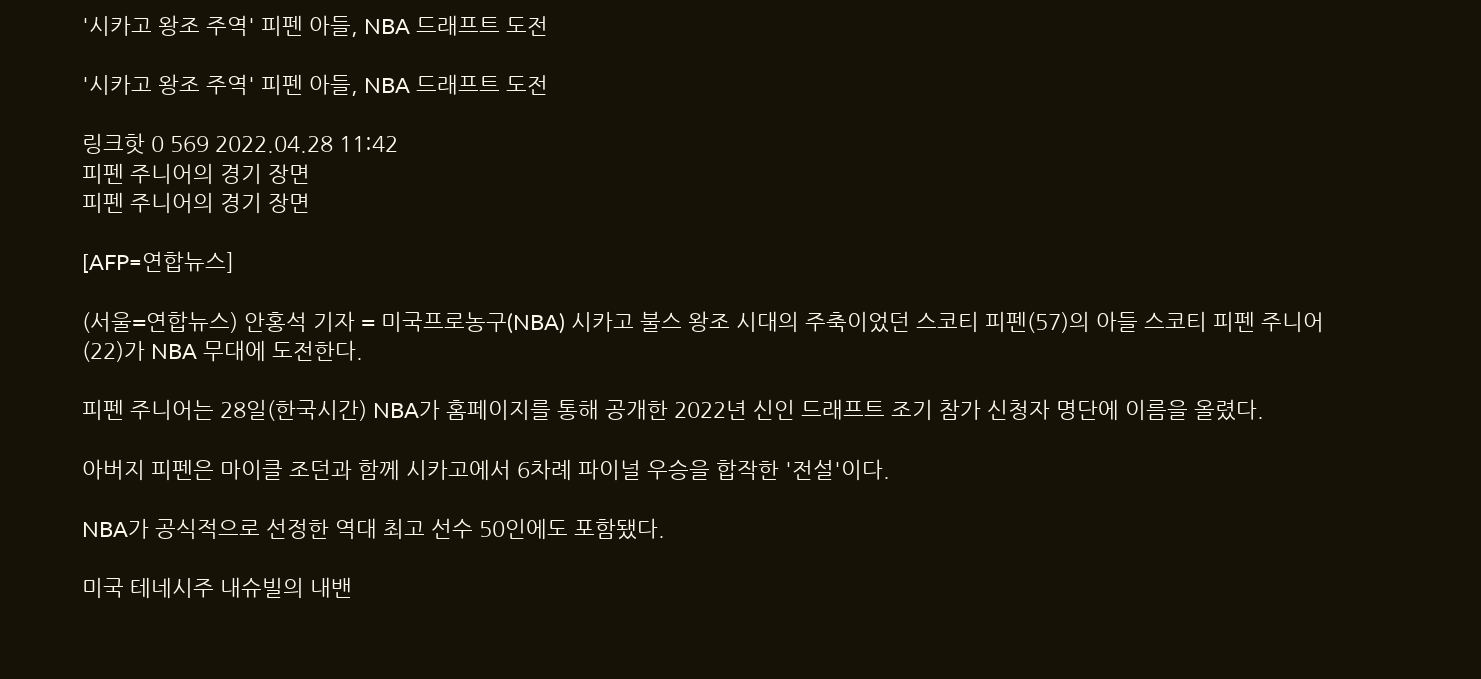'시카고 왕조 주역' 피펜 아들, NBA 드래프트 도전

'시카고 왕조 주역' 피펜 아들, NBA 드래프트 도전

링크핫 0 569 2022.04.28 11:42
피펜 주니어의 경기 장면
피펜 주니어의 경기 장면

[AFP=연합뉴스]

(서울=연합뉴스) 안홍석 기자 = 미국프로농구(NBA) 시카고 불스 왕조 시대의 주축이었던 스코티 피펜(57)의 아들 스코티 피펜 주니어(22)가 NBA 무대에 도전한다.

피펜 주니어는 28일(한국시간) NBA가 홈페이지를 통해 공개한 2022년 신인 드래프트 조기 참가 신청자 명단에 이름을 올렸다.

아버지 피펜은 마이클 조던과 함께 시카고에서 6차례 파이널 우승을 합작한 '전설'이다.

NBA가 공식적으로 선정한 역대 최고 선수 50인에도 포함됐다.

미국 테네시주 내슈빌의 내밴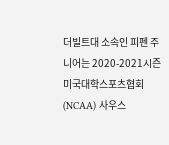더빌트대 소속인 피펜 주니어는 2020-2021시즌 미국대학스포츠협회(NCAA) 사우스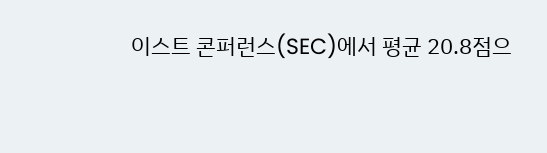이스트 콘퍼런스(SEC)에서 평균 20.8점으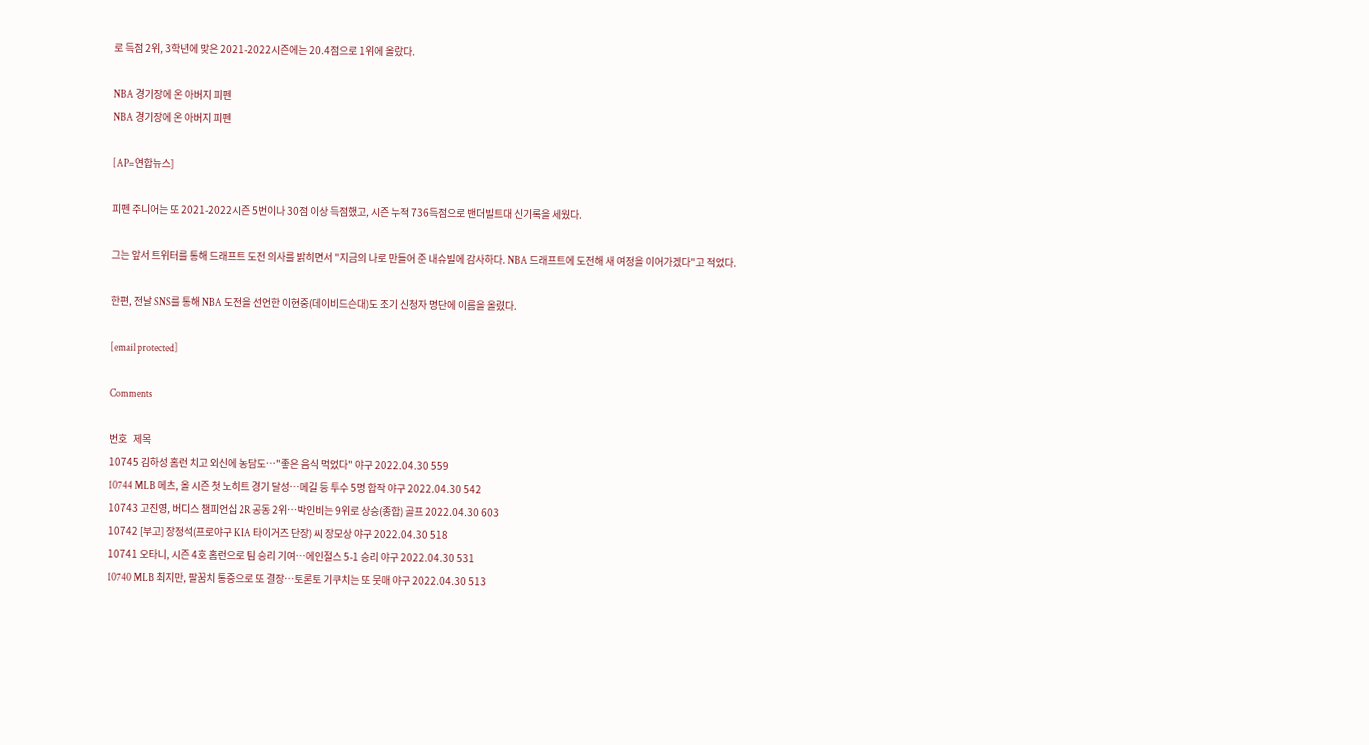로 득점 2위, 3학년에 맞은 2021-2022시즌에는 20.4점으로 1위에 올랐다.

NBA 경기장에 온 아버지 피펜
NBA 경기장에 온 아버지 피펜

[AP=연합뉴스]

피펜 주니어는 또 2021-2022시즌 5번이나 30점 이상 득점했고, 시즌 누적 736득점으로 밴더빌트대 신기록을 세웠다.

그는 앞서 트위터를 통해 드래프트 도전 의사를 밝히면서 "지금의 나로 만들어 준 내슈빌에 감사하다. NBA 드래프트에 도전해 새 여정을 이어가겠다"고 적었다.

한편, 전날 SNS를 통해 NBA 도전을 선언한 이현중(데이비드슨대)도 조기 신청자 명단에 이름을 올렸다.

[email protected]

Comments

번호   제목
10745 김하성 홈런 치고 외신에 농담도…"좋은 음식 먹었다" 야구 2022.04.30 559
10744 MLB 메츠, 올 시즌 첫 노히트 경기 달성…메길 등 투수 5명 합작 야구 2022.04.30 542
10743 고진영, 버디스 챔피언십 2R 공동 2위…박인비는 9위로 상승(종합) 골프 2022.04.30 603
10742 [부고] 장정석(프로야구 KIA 타이거즈 단장) 씨 장모상 야구 2022.04.30 518
10741 오타니, 시즌 4호 홈런으로 팀 승리 기여…에인절스 5-1 승리 야구 2022.04.30 531
10740 MLB 최지만, 팔꿈치 통증으로 또 결장…토론토 기쿠치는 또 뭇매 야구 2022.04.30 513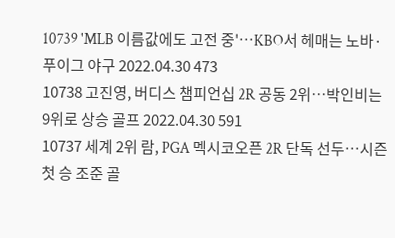10739 'MLB 이름값에도 고전 중'…KBO서 헤매는 노바·푸이그 야구 2022.04.30 473
10738 고진영, 버디스 챔피언십 2R 공동 2위…박인비는 9위로 상승 골프 2022.04.30 591
10737 세계 2위 람, PGA 멕시코오픈 2R 단독 선두…시즌 첫 승 조준 골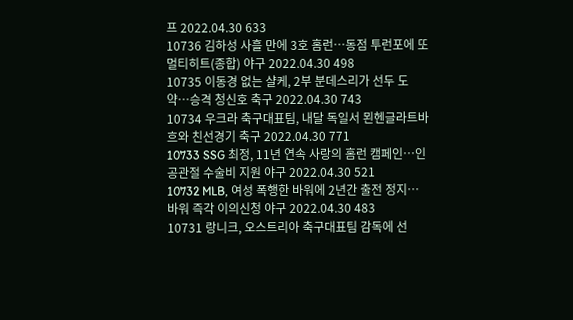프 2022.04.30 633
10736 김하성 사흘 만에 3호 홈런…동점 투런포에 또 멀티히트(종합) 야구 2022.04.30 498
10735 이동경 없는 샬케, 2부 분데스리가 선두 도약…승격 청신호 축구 2022.04.30 743
10734 우크라 축구대표팀, 내달 독일서 묀헨글라트바흐와 친선경기 축구 2022.04.30 771
10733 SSG 최정, 11년 연속 사랑의 홈런 캠페인…인공관절 수술비 지원 야구 2022.04.30 521
10732 MLB, 여성 폭행한 바워에 2년간 출전 정지…바워 즉각 이의신청 야구 2022.04.30 483
10731 랑니크, 오스트리아 축구대표팀 감독에 선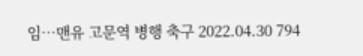임…맨유 고문역 병행 축구 2022.04.30 794